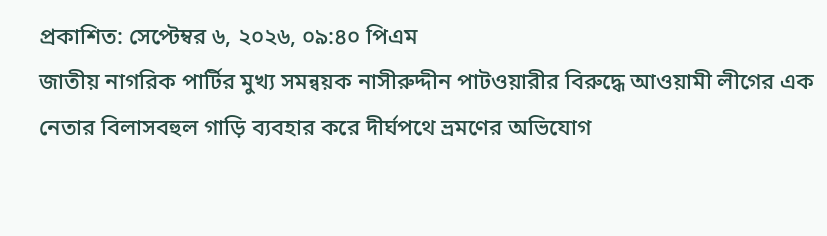প্রকাশিত: সেপ্টেম্বর ৬, ২০২৬, ০৯:৪০ পিএম
জাতীয় নাগরিক পার্টির মুখ্য সমন্বয়ক নাসীরুদ্দীন পাটওয়ারীর বিরুদ্ধে আওয়ামী লীগের এক নেতার বিলাসবহুল গাড়ি ব্যবহার করে দীর্ঘপথে ভ্রমণের অভিযোগ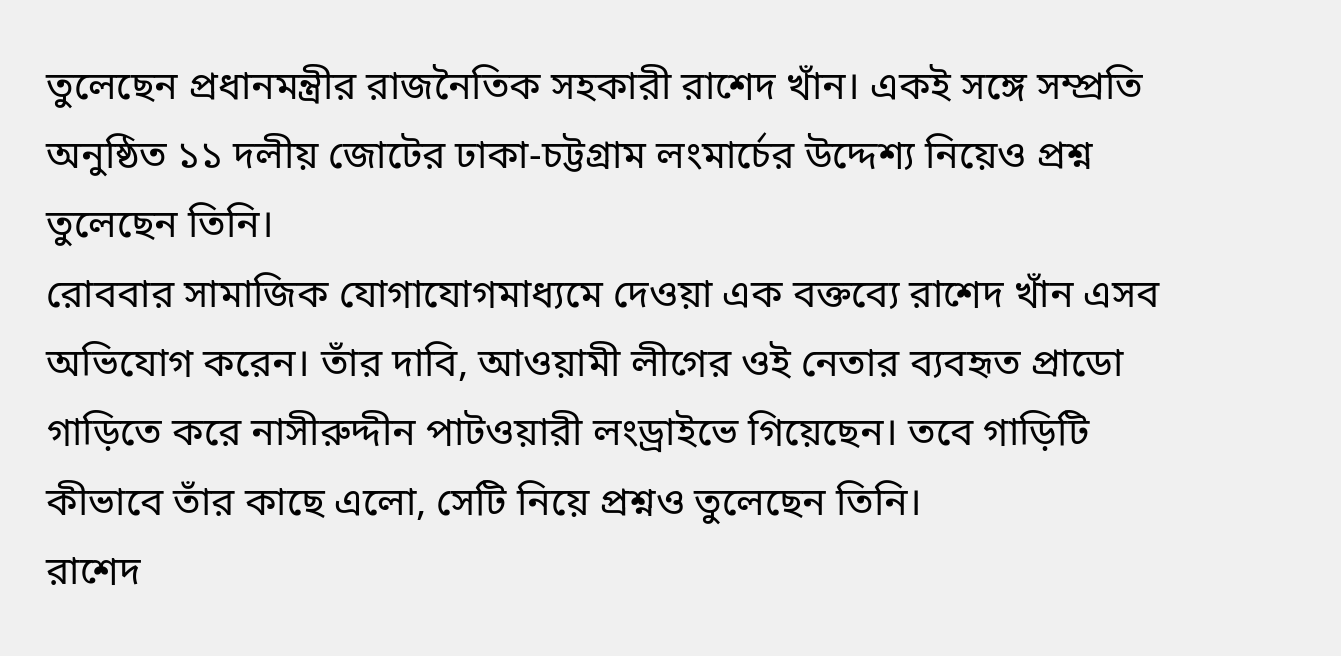তুলেছেন প্রধানমন্ত্রীর রাজনৈতিক সহকারী রাশেদ খাঁন। একই সঙ্গে সম্প্রতি অনুষ্ঠিত ১১ দলীয় জোটের ঢাকা-চট্টগ্রাম লংমার্চের উদ্দেশ্য নিয়েও প্রশ্ন তুলেছেন তিনি।
রোববার সামাজিক যোগাযোগমাধ্যমে দেওয়া এক বক্তব্যে রাশেদ খাঁন এসব অভিযোগ করেন। তাঁর দাবি, আওয়ামী লীগের ওই নেতার ব্যবহৃত প্রাডো গাড়িতে করে নাসীরুদ্দীন পাটওয়ারী লংড্রাইভে গিয়েছেন। তবে গাড়িটি কীভাবে তাঁর কাছে এলো, সেটি নিয়ে প্রশ্নও তুলেছেন তিনি।
রাশেদ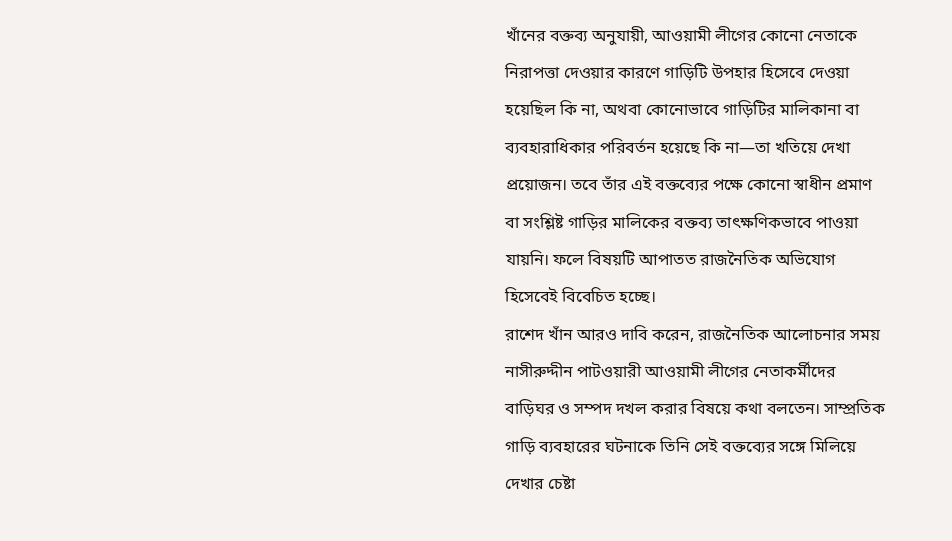খাঁনের বক্তব্য অনুযায়ী, আওয়ামী লীগের কোনো নেতাকে নিরাপত্তা দেওয়ার কারণে গাড়িটি উপহার হিসেবে দেওয়া হয়েছিল কি না, অথবা কোনোভাবে গাড়িটির মালিকানা বা ব্যবহারাধিকার পরিবর্তন হয়েছে কি না—তা খতিয়ে দেখা প্রয়োজন। তবে তাঁর এই বক্তব্যের পক্ষে কোনো স্বাধীন প্রমাণ বা সংশ্লিষ্ট গাড়ির মালিকের বক্তব্য তাৎক্ষণিকভাবে পাওয়া যায়নি। ফলে বিষয়টি আপাতত রাজনৈতিক অভিযোগ হিসেবেই বিবেচিত হচ্ছে।
রাশেদ খাঁন আরও দাবি করেন, রাজনৈতিক আলোচনার সময় নাসীরুদ্দীন পাটওয়ারী আওয়ামী লীগের নেতাকর্মীদের বাড়িঘর ও সম্পদ দখল করার বিষয়ে কথা বলতেন। সাম্প্রতিক গাড়ি ব্যবহারের ঘটনাকে তিনি সেই বক্তব্যের সঙ্গে মিলিয়ে দেখার চেষ্টা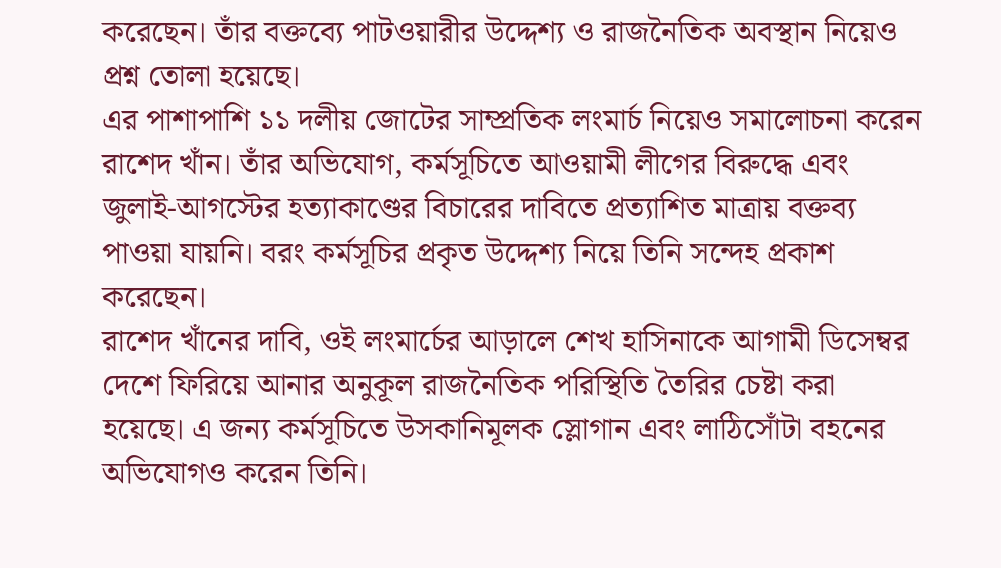করেছেন। তাঁর বক্তব্যে পাটওয়ারীর উদ্দেশ্য ও রাজনৈতিক অবস্থান নিয়েও প্রশ্ন তোলা হয়েছে।
এর পাশাপাশি ১১ দলীয় জোটের সাম্প্রতিক লংমার্চ নিয়েও সমালোচনা করেন রাশেদ খাঁন। তাঁর অভিযোগ, কর্মসূচিতে আওয়ামী লীগের বিরুদ্ধে এবং জুলাই-আগস্টের হত্যাকাণ্ডের বিচারের দাবিতে প্রত্যাশিত মাত্রায় বক্তব্য পাওয়া যায়নি। বরং কর্মসূচির প্রকৃত উদ্দেশ্য নিয়ে তিনি সন্দেহ প্রকাশ করেছেন।
রাশেদ খাঁনের দাবি, ওই লংমার্চের আড়ালে শেখ হাসিনাকে আগামী ডিসেম্বর দেশে ফিরিয়ে আনার অনুকূল রাজনৈতিক পরিস্থিতি তৈরির চেষ্টা করা হয়েছে। এ জন্য কর্মসূচিতে উসকানিমূলক স্লোগান এবং লাঠিসোঁটা বহনের অভিযোগও করেন তিনি।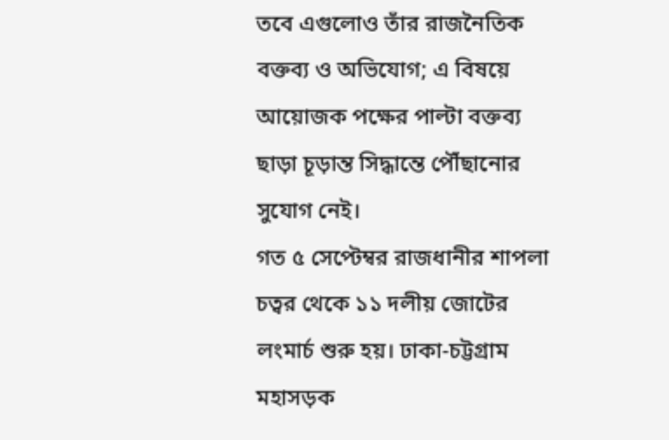তবে এগুলোও তাঁর রাজনৈতিক বক্তব্য ও অভিযোগ; এ বিষয়ে আয়োজক পক্ষের পাল্টা বক্তব্য ছাড়া চূড়ান্ত সিদ্ধান্তে পৌঁছানোর সুযোগ নেই।
গত ৫ সেপ্টেম্বর রাজধানীর শাপলা চত্বর থেকে ১১ দলীয় জোটের লংমার্চ শুরু হয়। ঢাকা-চট্টগ্রাম মহাসড়ক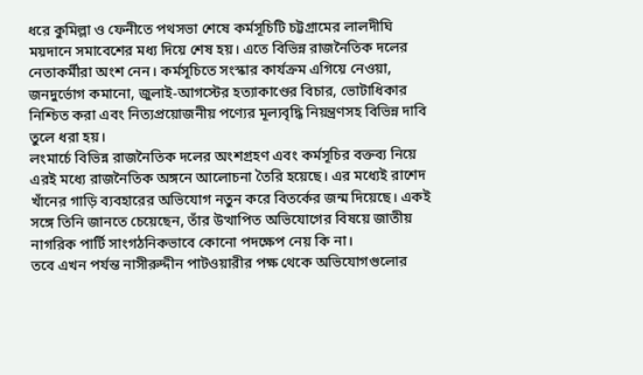ধরে কুমিল্লা ও ফেনীতে পথসভা শেষে কর্মসূচিটি চট্টগ্রামের লালদীঘি ময়দানে সমাবেশের মধ্য দিয়ে শেষ হয়। এতে বিভিন্ন রাজনৈতিক দলের নেতাকর্মীরা অংশ নেন। কর্মসূচিতে সংস্কার কার্যক্রম এগিয়ে নেওয়া, জনদুর্ভোগ কমানো, জুলাই-আগস্টের হত্যাকাণ্ডের বিচার, ভোটাধিকার নিশ্চিত করা এবং নিত্যপ্রয়োজনীয় পণ্যের মূল্যবৃদ্ধি নিয়ন্ত্রণসহ বিভিন্ন দাবি তুলে ধরা হয়।
লংমার্চে বিভিন্ন রাজনৈতিক দলের অংশগ্রহণ এবং কর্মসূচির বক্তব্য নিয়ে এরই মধ্যে রাজনৈতিক অঙ্গনে আলোচনা তৈরি হয়েছে। এর মধ্যেই রাশেদ খাঁনের গাড়ি ব্যবহারের অভিযোগ নতুন করে বিতর্কের জন্ম দিয়েছে। একই সঙ্গে তিনি জানতে চেয়েছেন, তাঁর উত্থাপিত অভিযোগের বিষয়ে জাতীয় নাগরিক পার্টি সাংগঠনিকভাবে কোনো পদক্ষেপ নেয় কি না।
তবে এখন পর্যন্ত নাসীরুদ্দীন পাটওয়ারীর পক্ষ থেকে অভিযোগগুলোর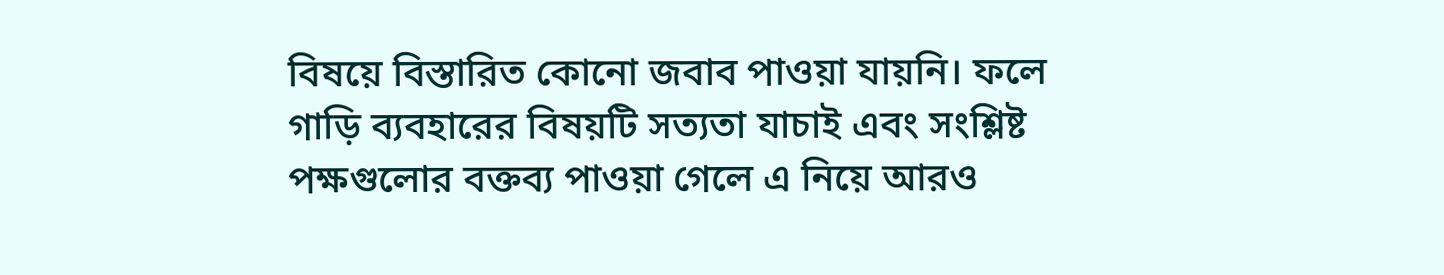বিষয়ে বিস্তারিত কোনো জবাব পাওয়া যায়নি। ফলে গাড়ি ব্যবহারের বিষয়টি সত্যতা যাচাই এবং সংশ্লিষ্ট পক্ষগুলোর বক্তব্য পাওয়া গেলে এ নিয়ে আরও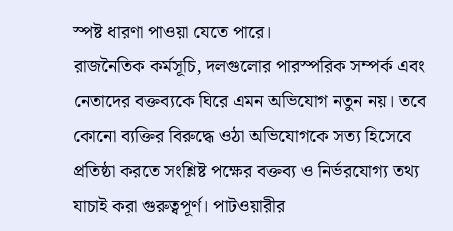স্পষ্ট ধারণা পাওয়া যেতে পারে।
রাজনৈতিক কর্মসূচি, দলগুলোর পারস্পরিক সম্পর্ক এবং নেতাদের বক্তব্যকে ঘিরে এমন অভিযোগ নতুন নয়। তবে কোনো ব্যক্তির বিরুদ্ধে ওঠা অভিযোগকে সত্য হিসেবে প্রতিষ্ঠা করতে সংশ্লিষ্ট পক্ষের বক্তব্য ও নির্ভরযোগ্য তথ্য যাচাই করা গুরুত্বপূর্ণ। পাটওয়ারীর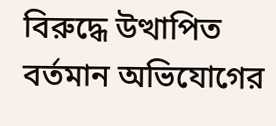বিরুদ্ধে উত্থাপিত বর্তমান অভিযোগের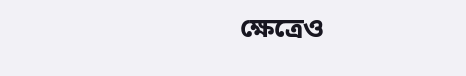ক্ষেত্রেও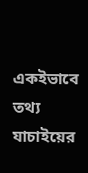একইভাবে তথ্য যাচাইয়ের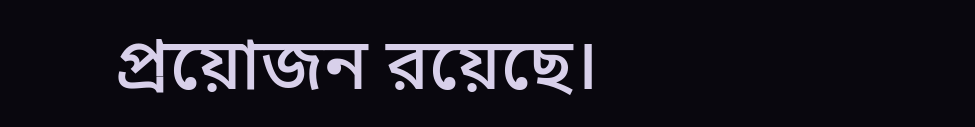প্রয়োজন রয়েছে।